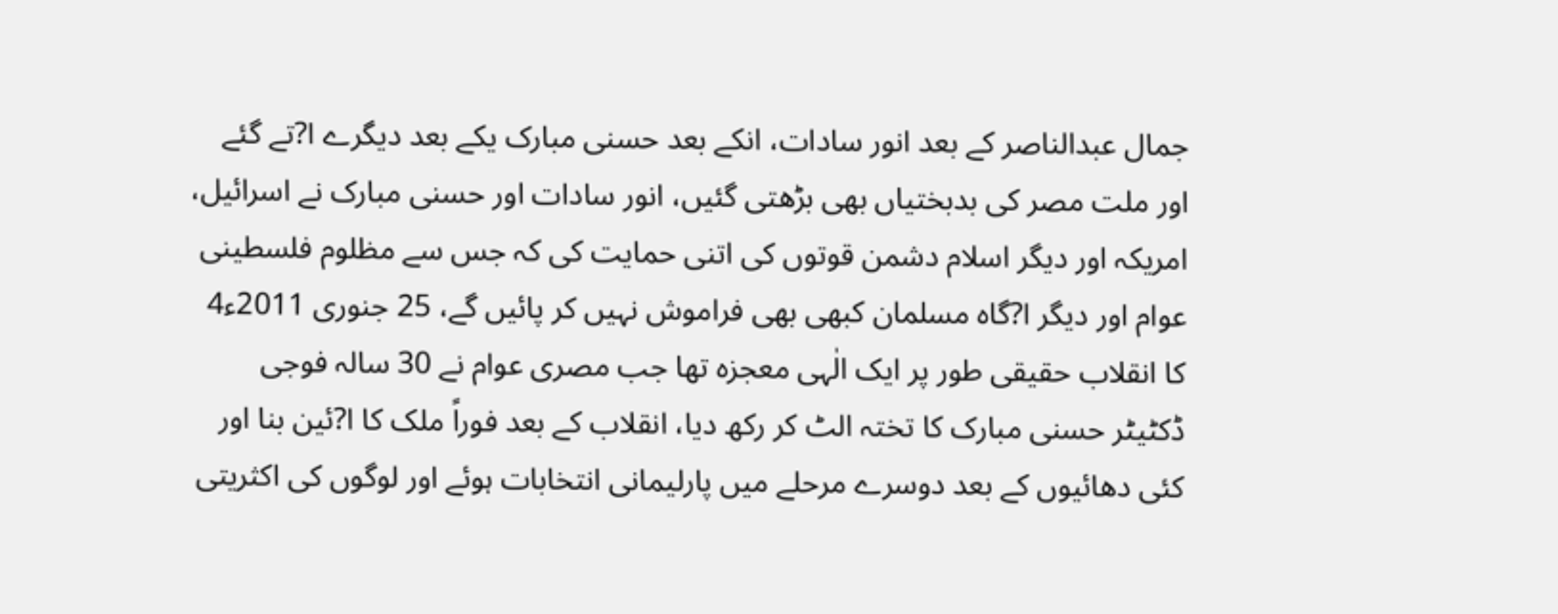جمال عبدالناصر کے بعد انور سادات، انکے بعد حسنی مبارک یکے بعد دیگرے ا?تے گئے اور ملت مصر کی بدبختیاں بھی بڑھتی گئیں، انور سادات اور حسنی مبارک نے اسرائیل، امریکہ اور دیگر اسلام دشمن قوتوں کی اتنی حمایت کی کہ جس سے مظلوم فلسطینی عوام اور دیگر ا?گاہ مسلمان کبھی بھی فراموش نہیں کر پائیں گے، 25 جنوری 2011ء4 کا انقلاب حقیقی طور پر ایک الٰہی معجزہ تھا جب مصری عوام نے 30 سالہ فوجی ڈکٹیٹر حسنی مبارک کا تختہ الٹ کر رکھ دیا، انقلاب کے بعد فوراً ملک کا ا?ئین بنا اور کئی دھائیوں کے بعد دوسرے مرحلے میں پارلیمانی انتخابات ہوئے اور لوگوں کی اکثریتی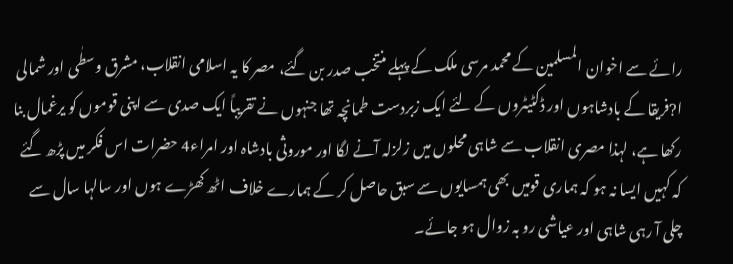رائے سے اخوان المسلمین کے محمد مرسی ملک کے پہلے منتخب صدر بن گئے، مصر کا یہ اسلامی انقلاب، مشرق وسطٰی اور شمالی ا?فریقا کے بادشاہوں اور ڈکٹیٹروں کے لئے ایک زبردست طمانچہ تھا جنہوں نے تقریباً ایک صدی سے اپنی قوموں کو یرغمال بنا رکھا ہے، لہذا مصری انقلاب سے شاہی محلوں میں زلزلہ آنے لگا اور موروثی بادشاہ اور امراء4 حضرات اس فکر میں پڑھ گئے کہ کہیں ایسا نہ ہو کہ ہماری قومیں بھی ہمسایوں سے سبق حاصل کر کے ہمارے خلاف اٹھ کھڑے ہوں اور سالہا سال سے چلی آ رہی شاہی اور عیاشی رو بہ زوال ہو جائے۔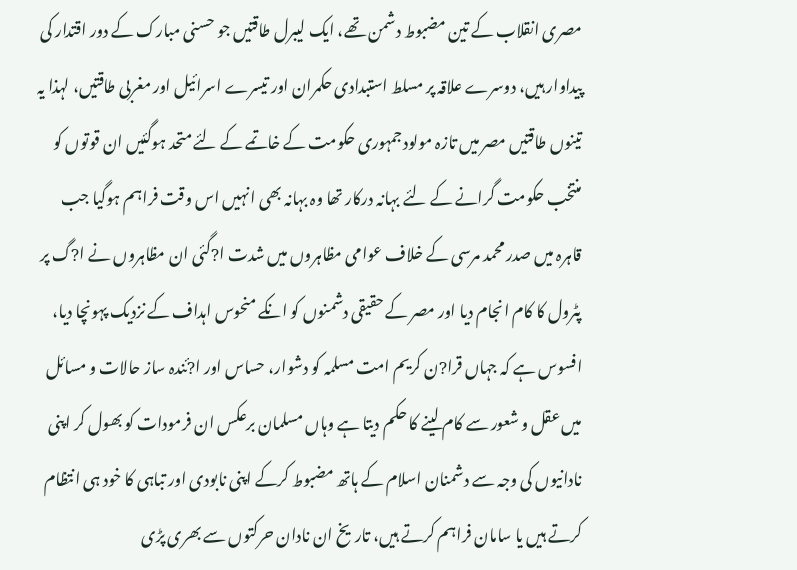مصری انقلاب کے تین مضبوط دشمن تھے، ایک لیبرل طاقتیں جو حسنی مبارک کے دور اقتدار کی پیداوار ہیں، دوسرے علاقہ پر مسلط استبدادی حکمران اور تیسرے اسرائیل اور مغربی طاقتیں، لہذا یہ تینوں طاقتیں مصر میں تازہ مولود جمہوری حکومت کے خاتمے کے لئے متحد ہوگئیں ان قوتوں کو منتخب حکومت گرانے کے لئے بہانہ درکار تھا وہ بہانہ بھی انہیں اس وقت فراہم ہوگیا جب قاہرہ میں صدر محمد مرسی کے خلاف عوامی مظاہروں میں شدت ا?گئی ان مظاہروں نے ا?گ پر پٹرول کا کام انجام دیا اور مصر کے حقیقی دشمنوں کو انکے منحوس اہداف کے نزدیک پہونچا دیا، افسوس ہے کہ جہاں قرا?ن کریم امت مسلمہ کو دشوار، حساس اور ا?ئندہ ساز حالات و مسائل میں عقل و شعور سے کام لینے کا حکم دیتا ہے وہاں مسلمان برعکس ان فرمودات کو بھول کر اپنی نادانیوں کی وجہ سے دشمنان اسلام کے ہاتھ مضبوط کرکے اپنی نابودی اور تباہی کا خود ہی انتظام کرتے ہیں یا سامان فراہم کرتے ہیں، تاریخ ان نادان حرکتوں سے بھری پڑی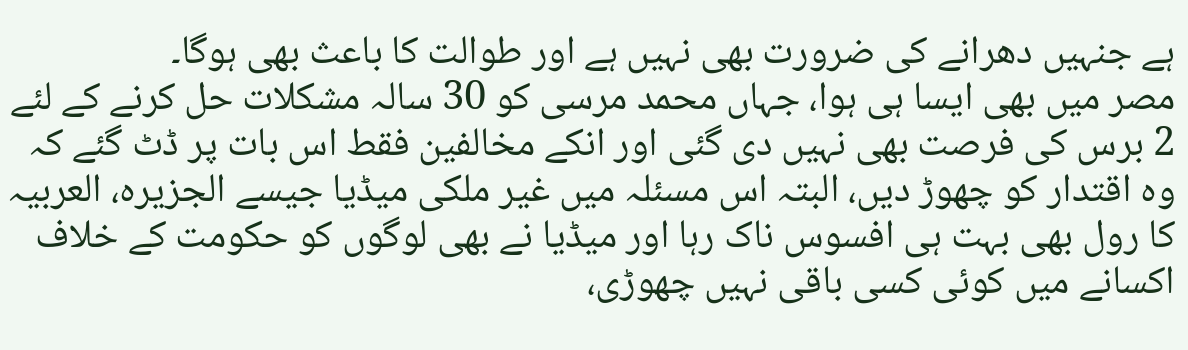ہے جنہیں دھرانے کی ضرورت بھی نہیں ہے اور طوالت کا باعث بھی ہوگا۔
مصر میں بھی ایسا ہی ہوا، جہاں محمد مرسی کو 30 سالہ مشکلات حل کرنے کے لئے 2 برس کی فرصت بھی نہیں دی گئی اور انکے مخالفین فقط اس بات پر ڈٹ گئے کہ وہ اقتدار کو چھوڑ دیں، البتہ اس مسئلہ میں غیر ملکی میڈیا جیسے الجزیرہ، العربیہ کا رول بھی بہت ہی افسوس ناک رہا اور میڈیا نے بھی لوگوں کو حکومت کے خلاف اکسانے میں کوئی کسی باقی نہیں چھوڑی،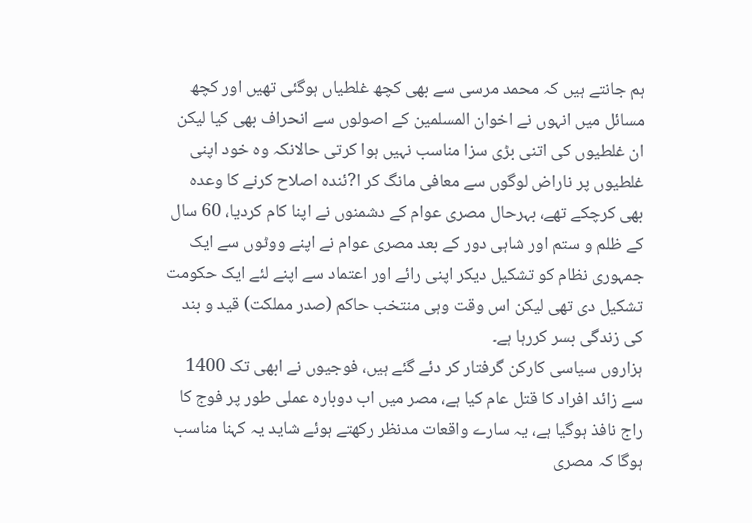ہم جانتے ہیں کہ محمد مرسی سے بھی کچھ غلطیاں ہوگئی تھیں اور کچھ مسائل میں انہوں نے اخوان المسلمین کے اصولوں سے انحراف بھی کیا لیکن ان غلطیوں کی اتنی بڑی سزا مناسب نہیں ہوا کرتی حالانکہ وہ خود اپنی غلطیوں پر ناراض لوگوں سے معافی مانگ کر ا?ئندہ اصلاح کرنے کا وعدہ بھی کرچکے تھے، بہرحال مصری عوام کے دشمنوں نے اپنا کام کردیا، 60 سال کے ظلم و ستم اور شاہی دور کے بعد مصری عوام نے اپنے ووٹوں سے ایک جمہوری نظام کو تشکیل دیکر اپنی رائے اور اعتماد سے اپنے لئے ایک حکومت تشکیل دی تھی لیکن اس وقت وہی منتخب حاکم (صدر مملکت) قید و بند کی زندگی بسر کررہا ہے۔
ہزاروں سیاسی کارکن گرفتار کر دئے گئے ہیں، فوجیوں نے ابھی تک 1400 سے زائد افراد کا قتل عام کیا ہے، مصر میں اب دوبارہ عملی طور پر فوج کا راج نافذ ہوگیا ہے، یہ سارے واقعات مدنظر رکھتے ہوئے شاید یہ کہنا مناسب ہوگا کہ مصری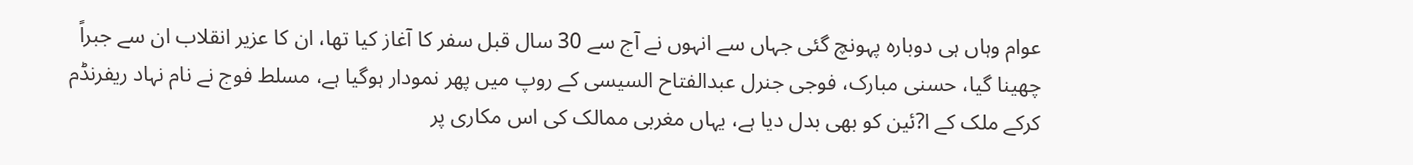عوام وہاں ہی دوبارہ پہونچ گئی جہاں سے انہوں نے آج سے 30 سال قبل سفر کا آغاز کیا تھا، ان کا عزیر انقلاب ان سے جبراً چھینا گیا، حسنی مبارک، فوجی جنرل عبدالفتاح السیسی کے روپ میں پھر نمودار ہوگیا ہے، مسلط فوج نے نام نہاد ریفرنڈم کرکے ملک کے ا?ئین کو بھی بدل دیا ہے، یہاں مغربی ممالک کی اس مکاری پر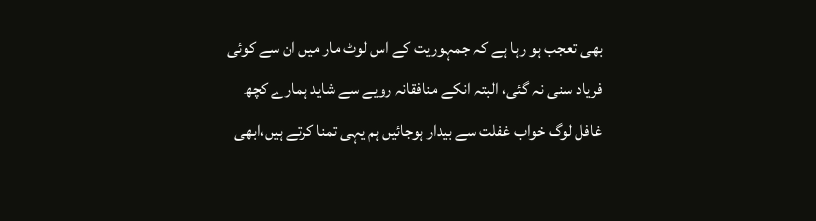بھی تعجب ہو رہا ہے کہ جمہوریت کے اس لوٹ مار میں ان سے کوئی فریاد سنی نہ گئی، البتہ انکے منافقانہ رویے سے شاید ہمارے کچھ غافل لوگ خواب غفلت سے بیدار ہوجائیں ہم یہی تمنا کرتے ہیں،ابھی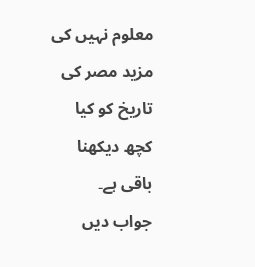معلوم نہیں کی مزید مصر کی تاریخ کو کیا کچھ دیکھنا باقی ہے۔
جواب دیں